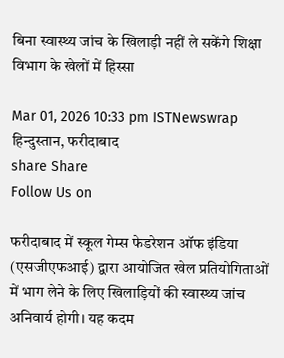बिना स्वास्थ्य जांच के खिलाड़ी नहीं ले सकेंगे शिक्षा विभाग के खेलों में हिस्सा

Mar 01, 2026 10:33 pm ISTNewswrap हिन्दुस्तान, फरीदाबाद
share Share
Follow Us on

फरीदाबाद में स्कूल गेम्स फेडरेशन ऑफ इंडिया (एसजीएफआई) द्वारा आयोजित खेल प्रतियोगिताओं में भाग लेने के लिए खिलाड़ियों की स्वास्थ्य जांच अनिवार्य होगी। यह कदम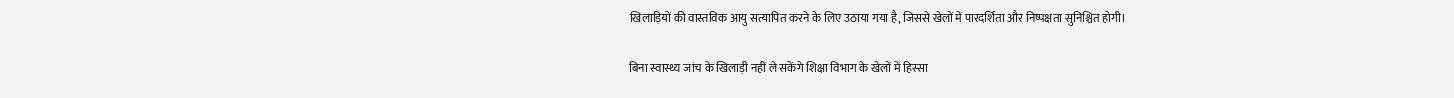खिलाड़ियों की वास्तविक आयु सत्यापित करने के लिए उठाया गया है, जिससे खेलों में पारदर्शिता और निष्पक्षता सुनिश्चित होगी।

बिना स्वास्थ्य जांच के खिलाड़ी नहीं ले सकेंगे शिक्षा विभाग के खेलों में हिस्सा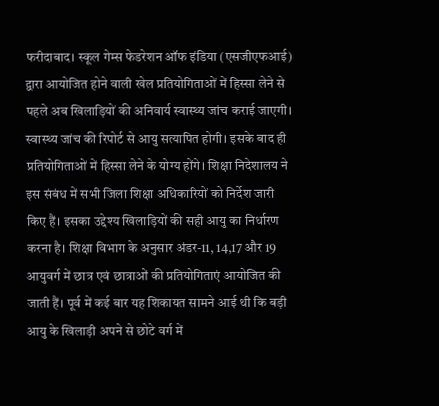फरीदाबाद। स्कूल गेम्स फेडरेशन ऑफ इंडिया (एसजीएफआई) द्वारा आयोजित होने वाली खेल प्रतियोगिताओं में हिस्सा लेने से पहले अब खिलाड़ियों की अनिवार्य स्वास्थ्य जांच कराई जाएगी। स्वास्थ्य जांच की रिपोर्ट से आयु सत्यापित होगी। इसके बाद ही प्रतियोगिताओं में हिस्सा लेने के योग्य होंगे। शिक्षा निदेशालय ने इस संबंध में सभी जिला शिक्षा अधिकारियों को निर्देश जारी किए हैं। इसका उद्देश्य खिलाड़ियों की सही आयु का निर्धारण करना है। शिक्षा विभाग के अनुसार अंडर-11, 14,17 और 19 आयुवर्ग में छात्र एवं छात्राओं की प्रतियोगिताएं आयोजित की जाती हैं। पूर्व में कई बार यह शिकायत सामने आई थी कि बड़ी आयु के खिलाड़ी अपने से छोटे वर्ग में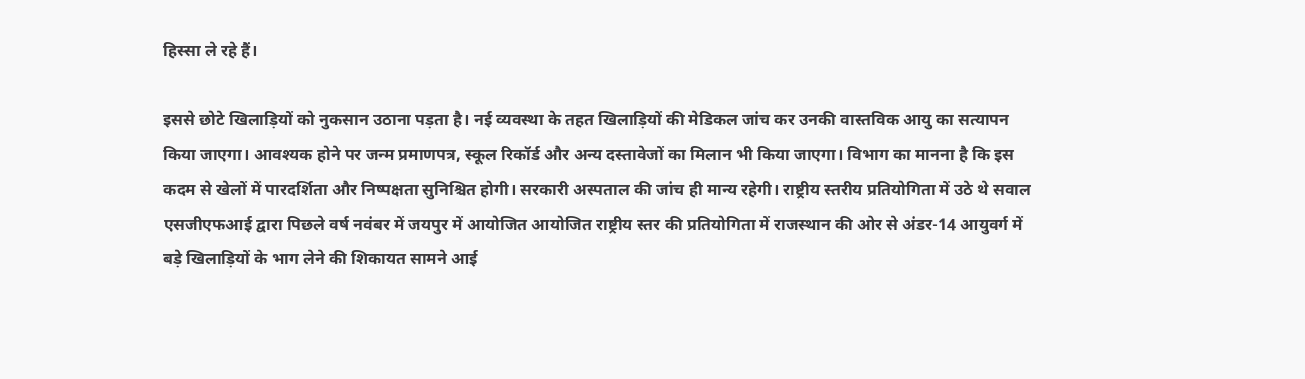हिस्सा ले रहे हैं।

इससे छोटे खिलाड़ियों को नुकसान उठाना पड़ता है। नई व्यवस्था के तहत खिलाड़ियों की मेडिकल जांच कर उनकी वास्तविक आयु का सत्यापन किया जाएगा। आवश्यक होने पर जन्म प्रमाणपत्र, स्कूल रिकॉर्ड और अन्य दस्तावेजों का मिलान भी किया जाएगा। विभाग का मानना है कि इस कदम से खेलों में पारदर्शिता और निष्पक्षता सुनिश्चित होगी। सरकारी अस्पताल की जांच ही मान्य रहेगी। राष्ट्रीय स्तरीय प्रतियोगिता में उठे थे सवाल एसजीएफआई द्वारा पिछले वर्ष नवंबर में जयपुर में आयोजित आयोजित राष्ट्रीय स्तर की प्रतियोगिता में राजस्थान की ओर से अंडर-14 आयुवर्ग में बड़े खिलाड़ियों के भाग लेने की शिकायत सामने आई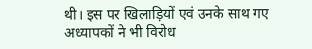थी। इस पर खिलाड़ियों एवं उनके साथ गए अध्यापकों ने भी विरोध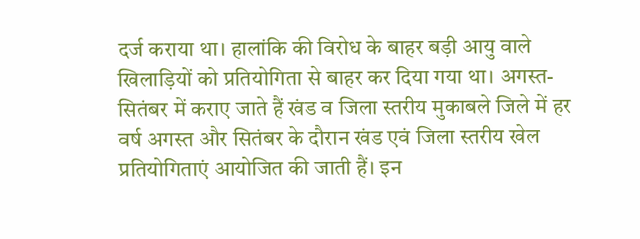दर्ज कराया था। हालांकि की विरोध के बाहर बड़ी आयु वाले खिलाड़ियों को प्रतियोगिता से बाहर कर दिया गया था। अगस्त-सितंबर में कराए जाते हैं खंड व जिला स्तरीय मुकाबले जिले में हर वर्ष अगस्त और सितंबर के दौरान खंड एवं जिला स्तरीय खेल प्रतियोगिताएं आयोजित की जाती हैं। इन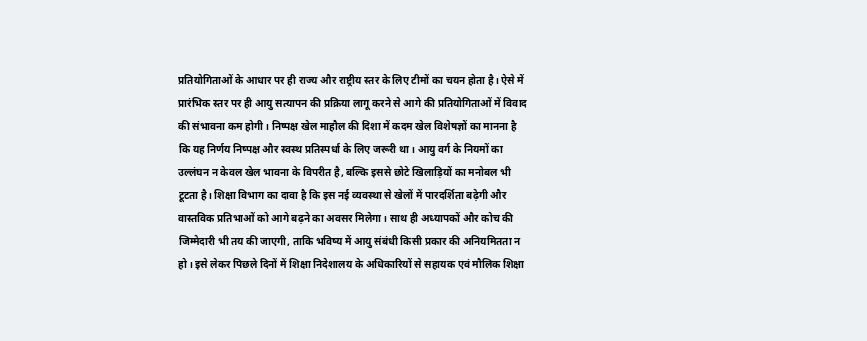प्रतियोगिताओं के आधार पर ही राज्य और राष्ट्रीय स्तर के लिए टीमों का चयन होता है। ऐसे में प्रारंभिक स्तर पर ही आयु सत्यापन की प्रक्रिया लागू करने से आगे की प्रतियोगिताओं में विवाद की संभावना कम होगी। निष्पक्ष खेल माहौल की दिशा में कदम खेल विशेषज्ञों का मानना है कि यह निर्णय निष्पक्ष और स्वस्थ प्रतिस्पर्धा के लिए जरूरी था। आयु वर्ग के नियमों का उल्लंघन न केवल खेल भावना के विपरीत है, बल्कि इससे छोटे खिलाड़ियों का मनोबल भी टूटता है। शिक्षा विभाग का दावा है कि इस नई व्यवस्था से खेलों में पारदर्शिता बढ़ेगी और वास्तविक प्रतिभाओं को आगे बढ़ने का अवसर मिलेगा। साथ ही अध्यापकों और कोच की जिम्मेदारी भी तय की जाएगी, ताकि भविष्य में आयु संबंधी किसी प्रकार की अनियमितता न हो। इसे लेकर पिछले दिनों में शिक्षा निदेशालय के अधिकारियों से सहायक एवं मौलिक शिक्षा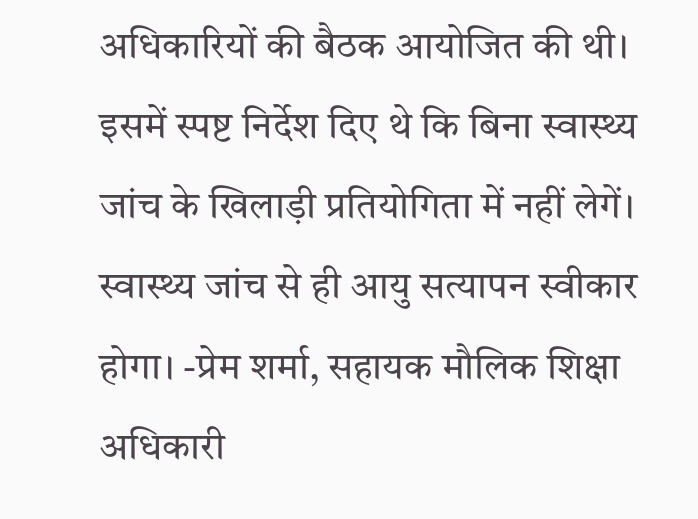अधिकारियों की बैठक आयोजित की थी। इसमें स्पष्ट निर्देश दिए थे कि बिना स्वास्थ्य जांच के खिलाड़ी प्रतियोगिता में नहीं लेगें। स्वास्थ्य जांच से ही आयु सत्यापन स्वीकार होगा। -प्रेम शर्मा, सहायक मौलिक शिक्षा अधिकारी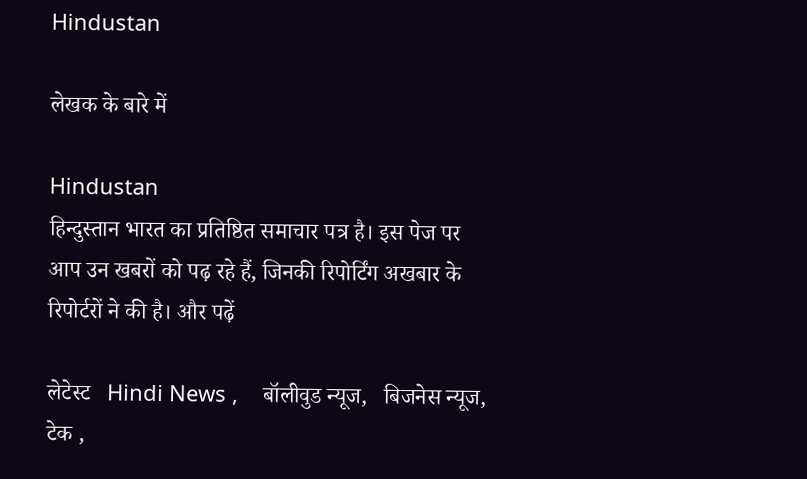Hindustan

लेखक के बारे में

Hindustan
हिन्दुस्तान भारत का प्रतिष्ठित समाचार पत्र है। इस पेज पर आप उन खबरों को पढ़ रहे हैं, जिनकी रिपोर्टिंग अखबार के रिपोर्टरों ने की है। और पढ़ें

लेटेस्ट   Hindi News ,    बॉलीवुड न्यूज,   बिजनेस न्यूज,   टेक ,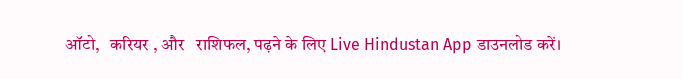ऑटो,   करियर , और   राशिफल, पढ़ने के लिए Live Hindustan App डाउनलोड करें।